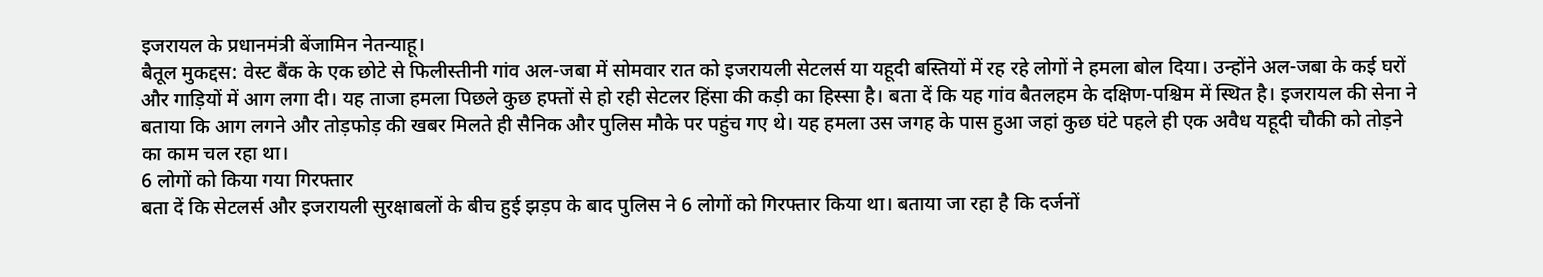इजरायल के प्रधानमंत्री बेंजामिन नेतन्याहू।
बैतूल मुकद्दस: वेस्ट बैंक के एक छोटे से फिलीस्तीनी गांव अल-जबा में सोमवार रात को इजरायली सेटलर्स या यहूदी बस्तियों में रह रहे लोगों ने हमला बोल दिया। उन्होंने अल-जबा के कई घरों और गाड़ियों में आग लगा दी। यह ताजा हमला पिछले कुछ हफ्तों से हो रही सेटलर हिंसा की कड़ी का हिस्सा है। बता दें कि यह गांव बैतलहम के दक्षिण-पश्चिम में स्थित है। इजरायल की सेना ने बताया कि आग लगने और तोड़फोड़ की खबर मिलते ही सैनिक और पुलिस मौके पर पहुंच गए थे। यह हमला उस जगह के पास हुआ जहां कुछ घंटे पहले ही एक अवैध यहूदी चौकी को तोड़ने का काम चल रहा था।
6 लोगों को किया गया गिरफ्तार
बता दें कि सेटलर्स और इजरायली सुरक्षाबलों के बीच हुई झड़प के बाद पुलिस ने 6 लोगों को गिरफ्तार किया था। बताया जा रहा है कि दर्जनों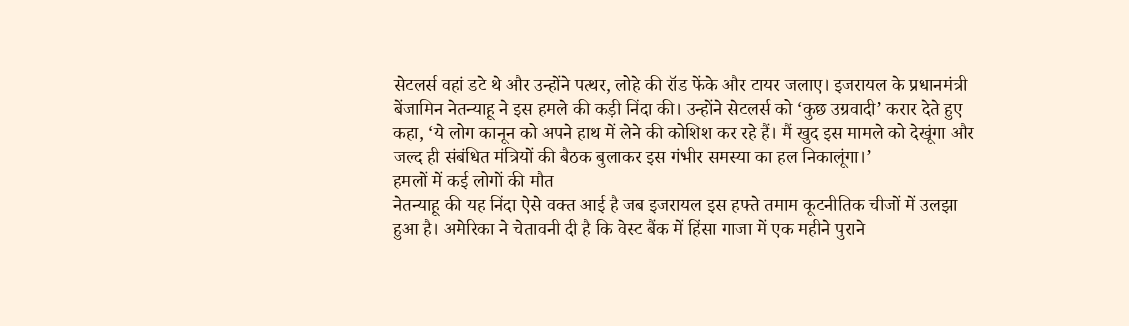सेटलर्स वहां डटे थे और उन्होंने पत्थर, लोहे की रॉड फेंके और टायर जलाए। इजरायल के प्रधानमंत्री बेंजामिन नेतन्याहू ने इस हमले की कड़ी निंदा की। उन्होंने सेटलर्स को ‘कुछ उग्रवादी’ करार देते हुए कहा, ‘ये लोग कानून को अपने हाथ में लेने की कोशिश कर रहे हैं। मैं खुद इस मामले को देखूंगा और जल्द ही संबंधित मंत्रियों की बैठक बुलाकर इस गंभीर समस्या का हल निकालूंगा।’
हमलों में कई लोगों की मौत
नेतन्याहू की यह निंदा ऐसे वक्त आई है जब इजरायल इस हफ्ते तमाम कूटनीतिक चीजों में उलझा हुआ है। अमेरिका ने चेतावनी दी है कि वेस्ट बैंक में हिंसा गाजा में एक महीने पुराने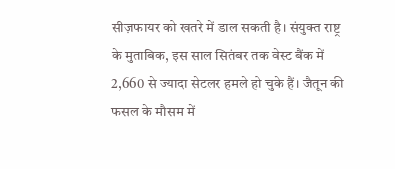सीज़फायर को खतरे में डाल सकती है। संयुक्त राष्ट्र के मुताबिक, इस साल सितंबर तक वेस्ट बैंक में 2,660 से ज्यादा सेटलर हमले हो चुके हैं। जैतून की फसल के मौसम में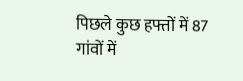पिछले कुछ हफ्तों में 87 गांवों में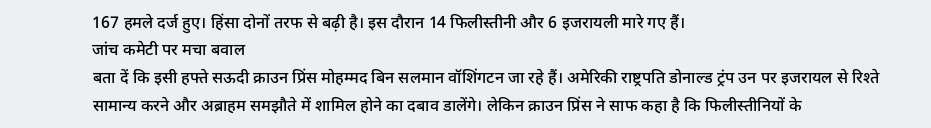167 हमले दर्ज हुए। हिंसा दोनों तरफ से बढ़ी है। इस दौरान 14 फिलीस्तीनी और 6 इजरायली मारे गए हैं।
जांच कमेटी पर मचा बवाल
बता दें कि इसी हफ्ते सऊदी क्राउन प्रिंस मोहम्मद बिन सलमान वॉशिंगटन जा रहे हैं। अमेरिकी राष्ट्रपति डोनाल्ड ट्रंप उन पर इजरायल से रिश्ते सामान्य करने और अब्राहम समझौते में शामिल होने का दबाव डालेंगे। लेकिन क्राउन प्रिंस ने साफ कहा है कि फिलीस्तीनियों के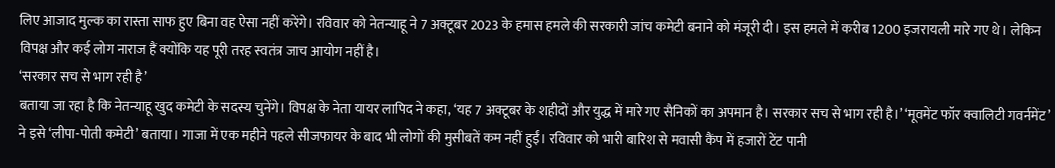लिए आजाद मुल्क का रास्ता साफ हुए बिना वह ऐसा नहीं करेंगे। रविवार को नेतन्याहू ने 7 अक्टूबर 2023 के हमास हमले की सरकारी जांच कमेटी बनाने को मंजूरी दी। इस हमले में करीब 1200 इजरायली मारे गए थे। लेकिन विपक्ष और कई लोग नाराज हैं क्योंकि यह पूरी तरह स्वतंत्र जाच आयोग नहीं है।
‘सरकार सच से भाग रही है’
बताया जा रहा है कि नेतन्याहू खुद कमेटी के सदस्य चुनेंगे। विपक्ष के नेता यायर लापिद ने कहा, ‘यह 7 अक्टूबर के शहीदों और युद्ध में मारे गए सैनिकों का अपमान है। सरकार सच से भाग रही है।’ ‘मूवमेंट फॉर क्वालिटी गवर्नमेंट’ ने इसे ‘लीपा-पोती कमेटी’ बताया। गाजा में एक महीने पहले सीजफायर के बाद भी लोगों की मुसीबतें कम नहीं हुईं। रविवार को भारी बारिश से मवासी कैंप में हजारों टेंट पानी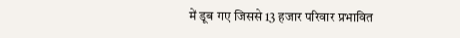में डूब गए जिससे 13 हजार परिवार प्रभावित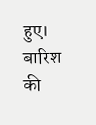हुए। बारिश की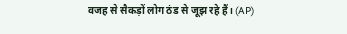वजह से सैकड़ों लोग ठंड से जूझ रहे हैं। (AP)